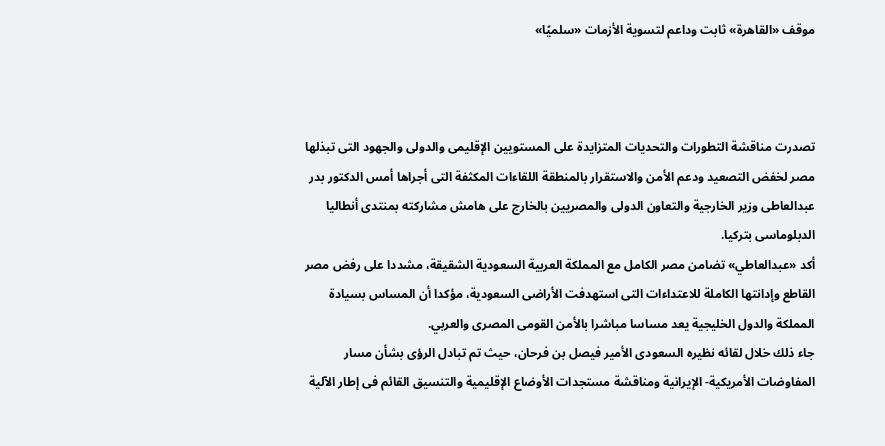موقف «القاهرة» ثابت وداعم لتسوية الأزمات «سلميًا»



تصدرت مناقشة التطورات والتحديات المتزايدة على المستويين الإقليمى والدولى والجهود التى تبذلها مصر لخفض التصعيد ودعم الأمن والاستقرار بالمنطقة اللقاءات المكثفة التى أجراها أمس الدكتور بدر عبدالعاطى وزير الخارجية والتعاون الدولى والمصريين بالخارج على هامش مشاركته بمنتدى أنطاليا الدبلوماسى بتركيا.
أكد «عبدالعاطي» تضامن مصر الكامل مع المملكة العربية السعودية الشقيقة، مشددا على رفض مصر القاطع وإدانتها الكاملة للاعتداءات التى استهدفت الأراضى السعودية، مؤكدا أن المساس بسيادة المملكة والدول الخليجية يعد مساسا مباشرا بالأمن القومى المصرى والعربي.
جاء ذلك خلال لقائه نظيره السعودى الأمير فيصل بن فرحان، حيث تم تبادل الرؤى بشأن مسار المفاوضات الأمريكية- الإيرانية ومناقشة مستجدات الأوضاع الإقليمية والتنسيق القائم فى إطار الآلية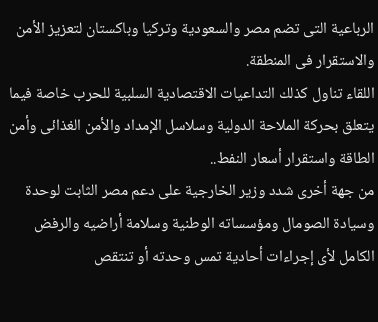الرباعية التى تضم مصر والسعودية وتركيا وباكستان لتعزيز الأمن والاستقرار فى المنطقة.
اللقاء تناول كذلك التداعيات الاقتصادية السلبية للحرب خاصة فيما يتعلق بحركة الملاحة الدولية وسلاسل الإمداد والأمن الغذائى وأمن الطاقة واستقرار أسعار النفط..
من جهة أخرى شدد وزير الخارجية على دعم مصر الثابت لوحدة وسيادة الصومال ومؤسساته الوطنية وسلامة أراضيه والرفض الكامل لأى إجراءات أحادية تمس وحدته أو تنتقص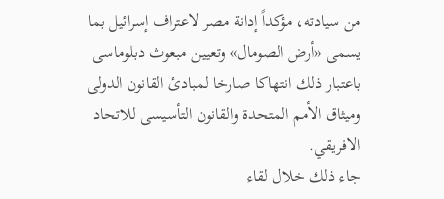من سيادته، مؤكداً إدانة مصر لاعتراف إسرائيل بما يسمى «أرض الصومال» وتعيين مبعوث دبلوماسى باعتبار ذلك انتهاكا صارخا لمبادئ القانون الدولى وميثاق الأمم المتحدة والقانون التأسيسى للاتحاد الافريقي.
جاء ذلك خلال لقاء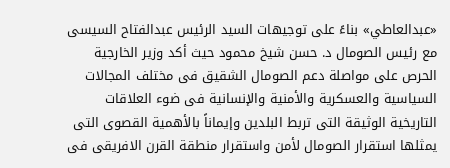«عبدالعاطي» بناءً على توجيهات السيد الرئيس عبدالفتاح السيسى مع رئيس الصومال د. حسن شيخ محمود حيث أكد وزير الخارجية الحرص على مواصلة دعم الصومال الشقيق فى مختلف المجالات السياسية والعسكرية والأمنية والإنسانية فى ضوء العلاقات التاريخية الوثيقة التى تربط البلدين وإيماناً بالأهمية القصوى التى يمثلها استقرار الصومال لأمن واستقرار منطقة القرن الافريقى فى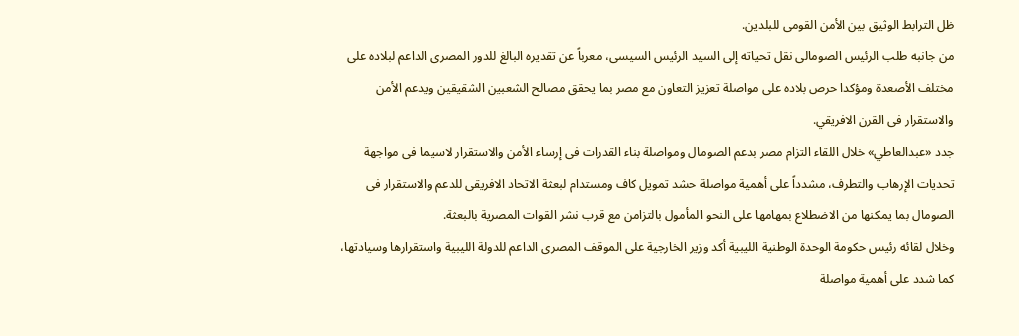ظل الترابط الوثيق بين الأمن القومى للبلدين.
من جانبه طلب الرئيس الصومالى نقل تحياته إلى السيد الرئيس السيسى، معرباً عن تقديره البالغ للدور المصرى الداعم لبلاده على مختلف الأصعدة ومؤكدا حرص بلاده على مواصلة تعزيز التعاون مع مصر بما يحقق مصالح الشعبين الشقيقين ويدعم الأمن والاستقرار فى القرن الافريقي.
جدد «عبدالعاطي» خلال اللقاء التزام مصر بدعم الصومال ومواصلة بناء القدرات فى إرساء الأمن والاستقرار لاسيما فى مواجهة تحديات الإرهاب والتطرف، مشدداً على أهمية مواصلة حشد تمويل كاف ومستدام لبعثة الاتحاد الافريقى للدعم والاستقرار فى الصومال بما يمكنها من الاضطلاع بمهامها على النحو المأمول بالتزامن مع قرب نشر القوات المصرية بالبعثة.
وخلال لقائه رئيس حكومة الوحدة الوطنية الليبية أكد وزير الخارجية على الموقف المصرى الداعم للدولة الليبية واستقرارها وسيادتها، كما شدد على أهمية مواصلة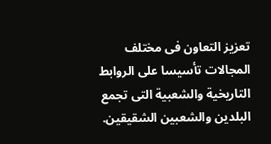تعزيز التعاون فى مختلف المجالات تأسيسا على الروابط التاريخية والشعبية التى تجمع البلدين والشعبين الشقيقين.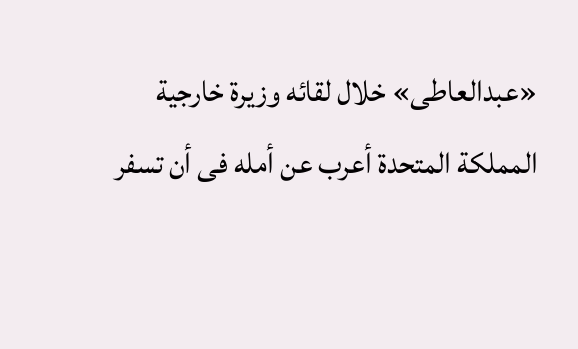«عبدالعاطى» خلال لقائه وزيرة خارجية المملكة المتحدة أعرب عن أمله فى أن تسفر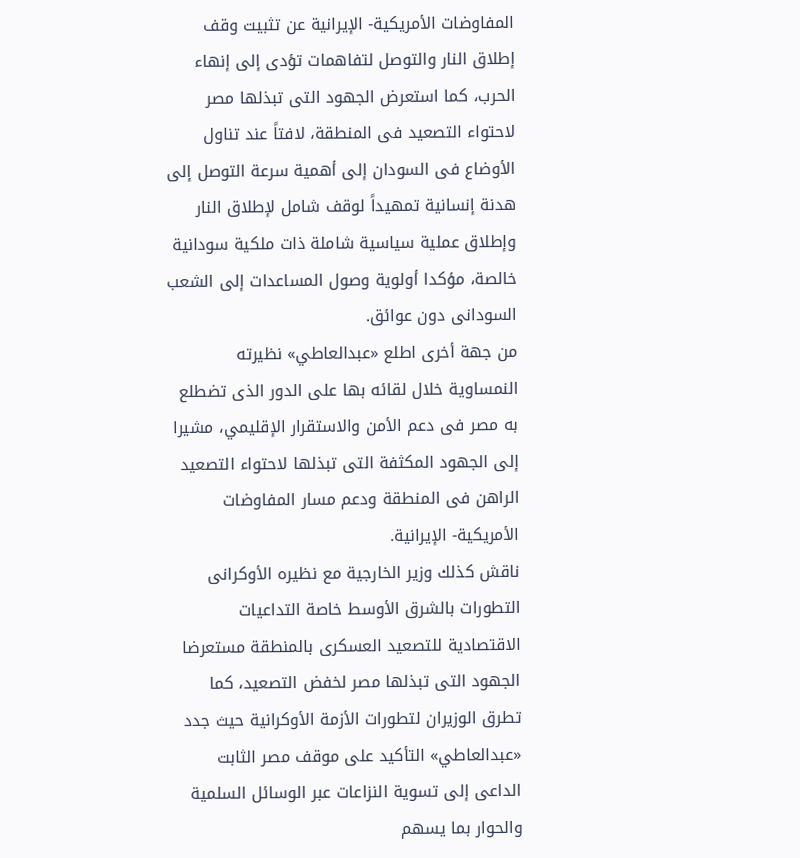المفاوضات الأمريكية- الإيرانية عن تثبيت وقف إطلاق النار والتوصل لتفاهمات تؤدى إلى إنهاء الحرب، كما استعرض الجهود التى تبذلها مصر لاحتواء التصعيد فى المنطقة، لافتاً عند تناول الأوضاع فى السودان إلى أهمية سرعة التوصل إلى هدنة إنسانية تمهيداً لوقف شامل لإطلاق النار وإطلاق عملية سياسية شاملة ذات ملكية سودانية خالصة، مؤكدا أولوية وصول المساعدات إلى الشعب السودانى دون عوائق.
من جهة أخرى اطلع «عبدالعاطي» نظيرته النمساوية خلال لقائه بها على الدور الذى تضطلع به مصر فى دعم الأمن والاستقرار الإقليمي، مشيرا إلى الجهود المكثفة التى تبذلها لاحتواء التصعيد الراهن فى المنطقة ودعم مسار المفاوضات الأمريكية- الإيرانية.
ناقش كذلك وزير الخارجية مع نظيره الأوكرانى التطورات بالشرق الأوسط خاصة التداعيات الاقتصادية للتصعيد العسكرى بالمنطقة مستعرضا الجهود التى تبذلها مصر لخفض التصعيد، كما تطرق الوزيران لتطورات الأزمة الأوكرانية حيث جدد «عبدالعاطي» التأكيد على موقف مصر الثابت الداعى إلى تسوية النزاعات عبر الوسائل السلمية والحوار بما يسهم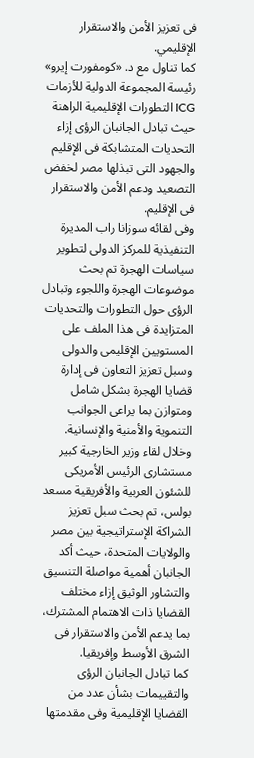فى تعزيز الأمن والاستقرار الإقليمي.
كما تناول مع د. «كومفورت إيرو» رئيسة المجموعة الدولية للأزمات ICG التطورات الإقليمية الراهنة حيث تبادل الجانبان الرؤى إزاء التحديات المتشابكة فى الإقليم والجهود التى تبذلها مصر لخفض التصعيد ودعم الأمن والاستقرار فى الإقليم.
وفى لقائه سوزانا راب المديرة التنفيذية للمركز الدولى لتطوير سياسات الهجرة تم بحث موضوعات الهجرة واللجوء وتبادل الرؤى حول التطورات والتحديات المتزايدة فى هذا الملف على المستويين الإقليمى والدولى وسبل تعزيز التعاون فى إدارة قضايا الهجرة بشكل شامل ومتوازن بما يراعى الجوانب التنموية والأمنية والإنسانية.
وخلال لقاء وزير الخارجية كبير مستشارى الرئيس الأمريكى للشئون العربية والأفريقية مسعد بولس، تم بحث سبل تعزيز الشراكة الإستراتيجية بين مصر والولايات المتحدة، حيث أكد الجانبان أهمية مواصلة التنسيق والتشاور الوثيق إزاء مختلف القضايا ذات الاهتمام المشترك، بما يدعم الأمن والاستقرار فى الشرق الأوسط وإفريقيا.
كما تبادل الجانبان الرؤى والتقييمات بشأن عدد من القضايا الإقليمية وفى مقدمتها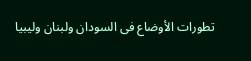تطورات الأوضاع فى السودان ولبنان وليبيا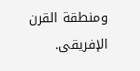ومنطقة القرن الإفريقى.